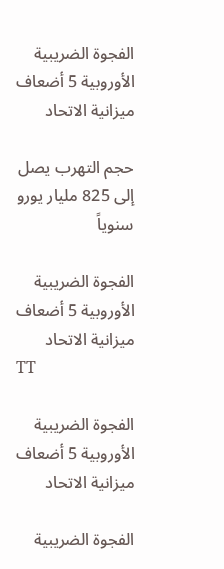الفجوة الضريبية الأوروبية 5 أضعاف ميزانية الاتحاد

حجم التهرب يصل إلى 825 مليار يورو سنوياً

الفجوة الضريبية الأوروبية 5 أضعاف ميزانية الاتحاد
TT

الفجوة الضريبية الأوروبية 5 أضعاف ميزانية الاتحاد

الفجوة الضريبية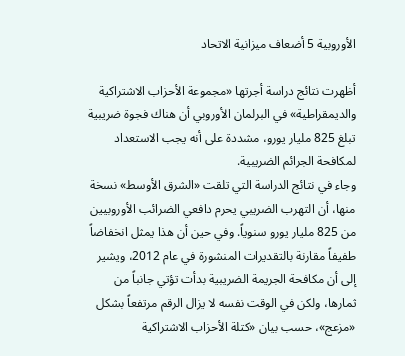الأوروبية 5 أضعاف ميزانية الاتحاد

أظهرت نتائج دراسة أجرتها «مجموعة الأحزاب الاشتراكية والديمقراطية» في البرلمان الأوروبي أن هناك فجوة ضريبية تبلغ 825 مليار يورو، مشددة على أنه يجب الاستعداد لمكافحة الجرائم الضريبية.
وجاء في نتائج الدراسة التي تلقت «الشرق الأوسط» نسخة منها، أن التهرب الضريبي يحرم دافعي الضرائب الأوروبيين من 825 مليار يورو سنوياً. وفي حين أن هذا يمثل انخفاضاً طفيفاً مقارنة بالتقديرات المنشورة في عام 2012، ويشير إلى أن مكافحة الجريمة الضريبية بدأت تؤتي جانباً من ثمارها، ولكن في الوقت نفسه لا يزال الرقم مرتفعاً بشكل «مزعج»، حسب بيان «كتلة الأحزاب الاشتراكية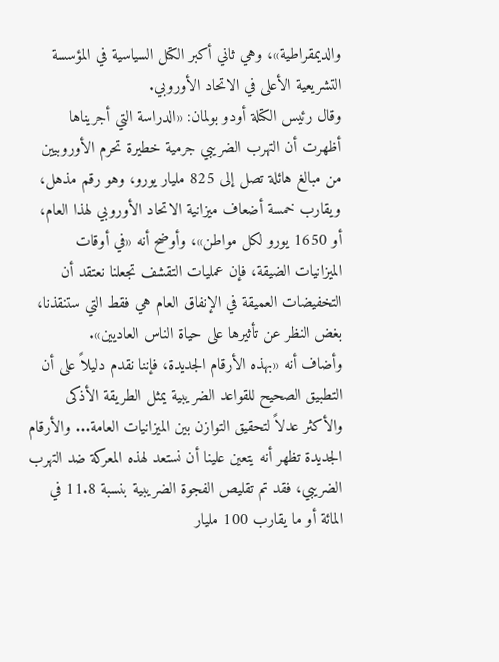والديمقراطية»، وهي ثاني أكبر الكتل السياسية في المؤسسة التشريعية الأعلى في الاتحاد الأوروبي.
وقال رئيس الكتلة أودو بولمان: «الدراسة التي أجريناها أظهرت أن التهرب الضريبي جرمية خطيرة تحرم الأوروبيين من مبالغ هائلة تصل إلى 825 مليار يورو، وهو رقم مذهل، ويقارب خمسة أضعاف ميزانية الاتحاد الأوروبي لهذا العام، أو 1650 يورو لكل مواطن»، وأوضح أنه «في أوقات الميزانيات الضيقة، فإن عمليات التقشف تجعلنا نعتقد أن التخفيضات العميقة في الإنفاق العام هي فقط التي ستنقذنا، بغض النظر عن تأثيرها على حياة الناس العاديين».
وأضاف أنه «بهذه الأرقام الجديدة، فإننا نقدم دليلاً على أن التطبيق الصحيح للقواعد الضريبية يمثل الطريقة الأذكى والأكثر عدلاً لتحقيق التوازن بين الميزانيات العامة... والأرقام الجديدة تظهر أنه يتعين علينا أن نستعد لهذه المعركة ضد التهرب الضريبي، فقد تم تقليص الفجوة الضريبية بنسبة 11.8 في المائة أو ما يقارب 100 مليار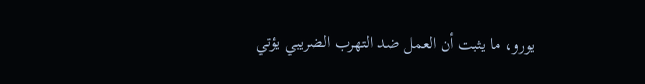يورو، ما يثبت أن العمل ضد التهرب الضريبي يؤتي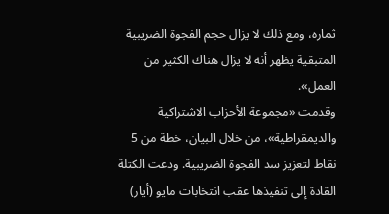ثماره، ومع ذلك لا يزال حجم الفجوة الضريبية المتبقية يظهر أنه لا يزال هناك الكثير من العمل».
وقدمت «مجموعة الأحزاب الاشتراكية والديمقراطية»، من خلال البيان، خطة من 5 نقاط لتعزيز سد الفجوة الضريبية. ودعت الكتلة القادة إلى تنفيذها عقب انتخابات مايو (أيار)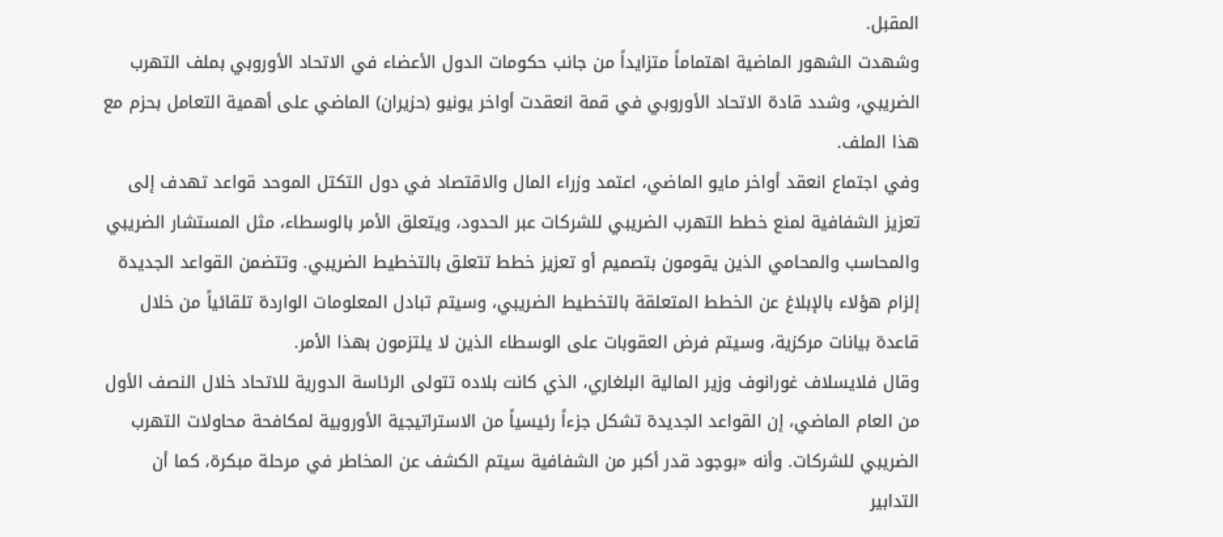المقبل.
وشهدت الشهور الماضية اهتماماً متزايداً من جانب حكومات الدول الأعضاء في الاتحاد الأوروبي بملف التهرب الضريبي، وشدد قادة الاتحاد الأوروبي في قمة انعقدت أواخر يونيو (حزيران) الماضي على أهمية التعامل بحزم مع هذا الملف.
وفي اجتماع انعقد أواخر مايو الماضي، اعتمد وزراء المال والاقتصاد في دول التكتل الموحد قواعد تهدف إلى تعزيز الشفافية لمنع خطط التهرب الضريبي للشركات عبر الحدود، ويتعلق الأمر بالوسطاء، مثل المستشار الضريبي والمحاسب والمحامي الذين يقومون بتصميم أو تعزيز خطط تتعلق بالتخطيط الضريبي. وتتضمن القواعد الجديدة إلزام هؤلاء بالإبلاغ عن الخطط المتعلقة بالتخطيط الضريبي، وسيتم تبادل المعلومات الواردة تلقائياً من خلال قاعدة بيانات مركزية، وسيتم فرض العقوبات على الوسطاء الذين لا يلتزمون بهذا الأمر.
وقال فلايسلاف غورانوف وزير المالية البلغاري، الذي كانت بلاده تتولى الرئاسة الدورية للاتحاد خلال النصف الأول من العام الماضي، إن القواعد الجديدة تشكل جزءاً رئيسياً من الاستراتيجية الأوروبية لمكافحة محاولات التهرب الضريبي للشركات. وأنه «بوجود قدر أكبر من الشفافية سيتم الكشف عن المخاطر في مرحلة مبكرة، كما أن التدابير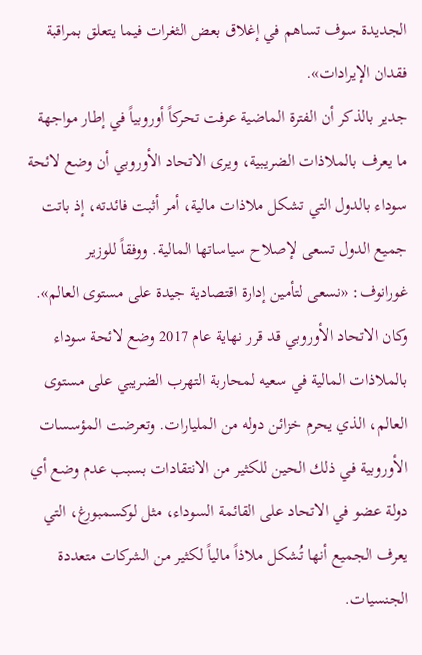الجديدة سوف تساهم في إغلاق بعض الثغرات فيما يتعلق بمراقبة فقدان الإيرادات».
جدير بالذكر أن الفترة الماضية عرفت تحركاً أوروبياً في إطار مواجهة ما يعرف بالملاذات الضريبية، ويرى الاتحاد الأوروبي أن وضع لائحة سوداء بالدول التي تشكل ملاذات مالية، أمر أثبت فائدته، إذ باتت جميع الدول تسعى لإصلاح سياساتها المالية. ووفقاً للوزير غورانوف: «نسعى لتأمين إدارة اقتصادية جيدة على مستوى العالم».
وكان الاتحاد الأوروبي قد قرر نهاية عام 2017 وضع لائحة سوداء بالملاذات المالية في سعيه لمحاربة التهرب الضريبي على مستوى العالم، الذي يحرم خزائن دوله من المليارات. وتعرضت المؤسسات الأوروبية في ذلك الحين للكثير من الانتقادات بسبب عدم وضع أي دولة عضو في الاتحاد على القائمة السوداء، مثل لوكسمبورغ، التي يعرف الجميع أنها تُشكل ملاذاً مالياً لكثير من الشركات متعددة الجنسيات.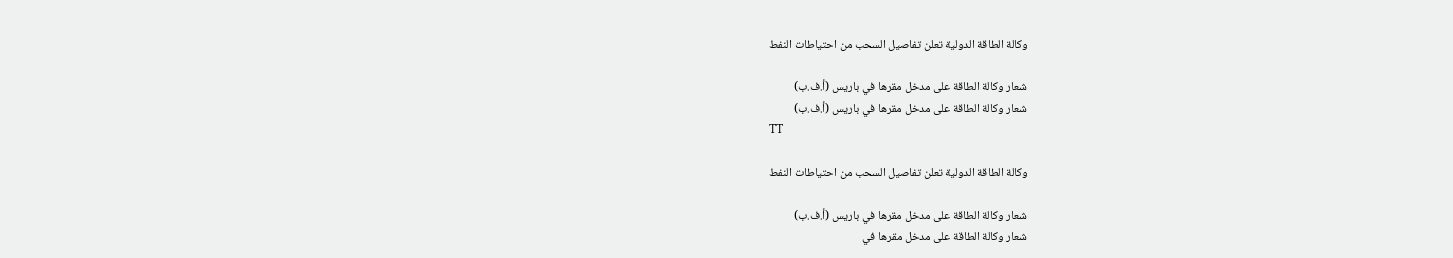وكالة الطاقة الدولية تعلن تفاصيل السحب من احتياطات النفط

شعار وكالة الطاقة على مدخل مقرها في باريس (أ.ف.ب)
شعار وكالة الطاقة على مدخل مقرها في باريس (أ.ف.ب)
TT

وكالة الطاقة الدولية تعلن تفاصيل السحب من احتياطات النفط

شعار وكالة الطاقة على مدخل مقرها في باريس (أ.ف.ب)
شعار وكالة الطاقة على مدخل مقرها في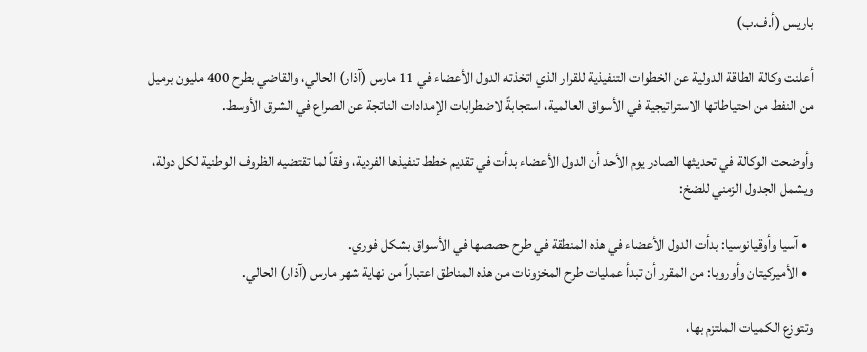باريس (أ.ف.ب)

أعلنت وكالة الطاقة الدولية عن الخطوات التنفيذية للقرار الذي اتخذته الدول الأعضاء في 11 مارس (آذار) الحالي، والقاضي بطرح 400 مليون برميل من النفط من احتياطاتها الاستراتيجية في الأسواق العالمية، استجابةً لاضطرابات الإمدادات الناتجة عن الصراع في الشرق الأوسط.

وأوضحت الوكالة في تحديثها الصادر يوم الأحد أن الدول الأعضاء بدأت في تقديم خطط تنفيذها الفردية، وفقاً لما تقتضيه الظروف الوطنية لكل دولة، ويشمل الجدول الزمني للضخ:

  • آسيا وأوقيانوسيا: بدأت الدول الأعضاء في هذه المنطقة في طرح حصصها في الأسواق بشكل فوري.
  • الأميركيتان وأوروبا: من المقرر أن تبدأ عمليات طرح المخزونات من هذه المناطق اعتباراً من نهاية شهر مارس (آذار) الحالي.

وتتوزع الكميات الملتزم بها،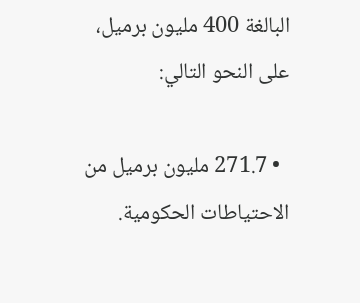البالغة 400 مليون برميل، على النحو التالي:

  • 271.7 مليون برميل من الاحتياطات الحكومية.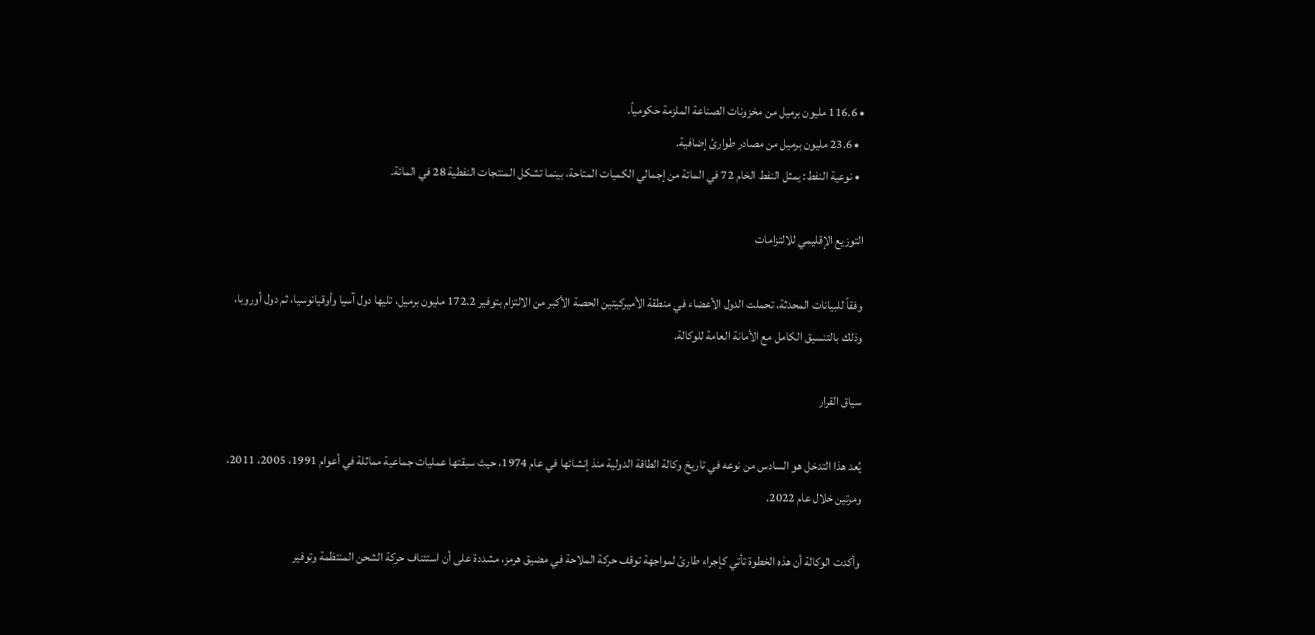• 116.6 مليون برميل من مخزونات الصناعة الملزمة حكومياً.
  • 23.6 مليون برميل من مصادر طوارئ إضافية.
  • نوعية النفط: يمثل النفط الخام 72 في المائة من إجمالي الكميات المتاحة، بينما تشكل المنتجات النفطية 28 في المائة.

التوزيع الإقليمي للالتزامات

وفقاً للبيانات المحدثة، تحملت الدول الأعضاء في منطقة الأميركيتين الحصة الأكبر من الالتزام بتوفير 172.2 مليون برميل، تليها دول آسيا وأوقيانوسيا، ثم دول أوروبا، وذلك بالتنسيق الكامل مع الأمانة العامة للوكالة.

سياق القرار

يُعد هذا التدخل هو السادس من نوعه في تاريخ وكالة الطاقة الدولية منذ إنشائها في عام 1974، حيث سبقتها عمليات جماعية مماثلة في أعوام 1991، 2005، 2011، ومرتين خلال عام 2022.

وأكدت الوكالة أن هذه الخطوة تأتي كإجراء طارئ لمواجهة توقف حركة الملاحة في مضيق هرمز، مشددة على أن استئناف حركة الشحن المنتظمة وتوفير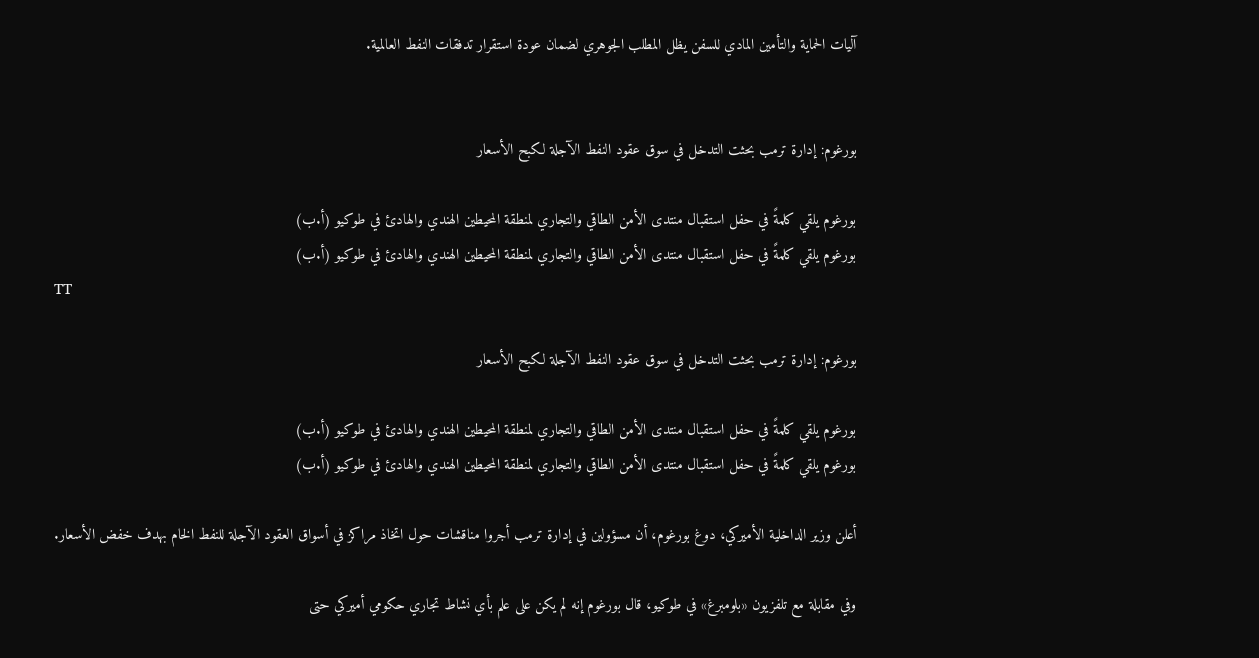آليات الحماية والتأمين المادي للسفن يظل المطلب الجوهري لضمان عودة استقرار تدفقات النفط العالمية.


بورغوم: إدارة ترمب بحثت التدخل في سوق عقود النفط الآجلة لكبح الأسعار

بورغوم يلقي كلمةً في حفل استقبال منتدى الأمن الطاقي والتجاري لمنطقة المحيطين الهندي والهادئ في طوكيو (أ.ب)
بورغوم يلقي كلمةً في حفل استقبال منتدى الأمن الطاقي والتجاري لمنطقة المحيطين الهندي والهادئ في طوكيو (أ.ب)
TT

بورغوم: إدارة ترمب بحثت التدخل في سوق عقود النفط الآجلة لكبح الأسعار

بورغوم يلقي كلمةً في حفل استقبال منتدى الأمن الطاقي والتجاري لمنطقة المحيطين الهندي والهادئ في طوكيو (أ.ب)
بورغوم يلقي كلمةً في حفل استقبال منتدى الأمن الطاقي والتجاري لمنطقة المحيطين الهندي والهادئ في طوكيو (أ.ب)

أعلن وزير الداخلية الأميركي، دوغ بورغوم، أن مسؤولين في إدارة ترمب أجروا مناقشات حول اتخاذ مراكز في أسواق العقود الآجلة للنفط الخام بهدف خفض الأسعار.

وفي مقابلة مع تلفزيون «بلومبرغ» في طوكيو، قال بورغوم إنه لم يكن على علم بأي نشاط تجاري حكومي أميركي حتى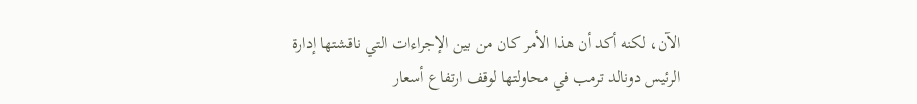الآن، لكنه أكد أن هذا الأمر كان من بين الإجراءات التي ناقشتها إدارة الرئيس دونالد ترمب في محاولتها لوقف ارتفاع أسعار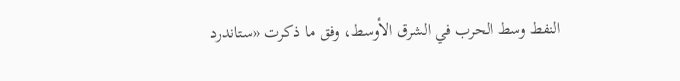النفط وسط الحرب في الشرق الأوسط، وفق ما ذكرت «ستاندرد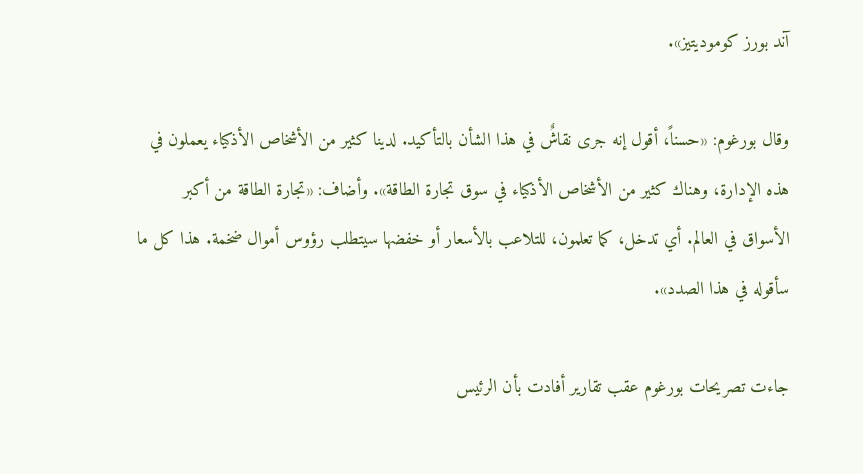آند بورز كوموديتيز».

وقال بورغوم: «حسناً، أقول إنه جرى نقاشٌ في هذا الشأن بالتأكيد. لدينا كثير من الأشخاص الأذكياء يعملون في هذه الإدارة، وهناك كثير من الأشخاص الأذكياء في سوق تجارة الطاقة». وأضاف: «تجارة الطاقة من أكبر الأسواق في العالم. أي تدخل، كما تعلمون، للتلاعب بالأسعار أو خفضها سيتطلب رؤوس أموال ضخمة. هذا كل ما سأقوله في هذا الصدد».

جاءت تصريحات بورغوم عقب تقارير أفادت بأن الرئيس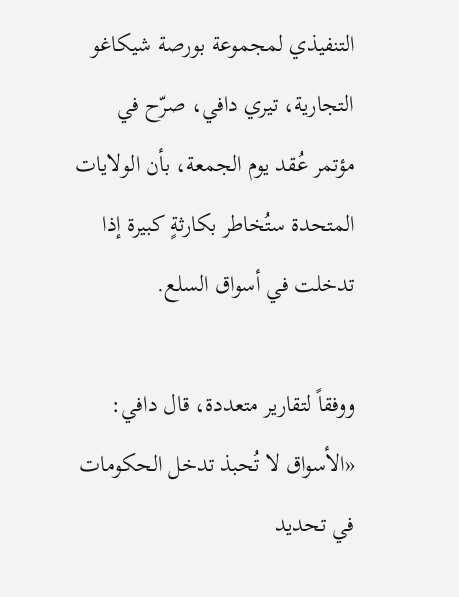التنفيذي لمجموعة بورصة شيكاغو التجارية، تيري دافي، صرّح في مؤتمر عُقد يوم الجمعة، بأن الولايات المتحدة ستُخاطر بكارثةٍ كبيرة إذا تدخلت في أسواق السلع.

ووفقاً لتقارير متعددة، قال دافي: «الأسواق لا تُحبذ تدخل الحكومات في تحديد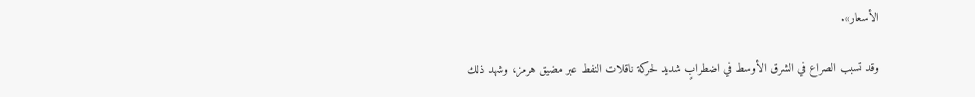الأسعار».

وقد تسبب الصراع في الشرق الأوسط في اضطرابٍ شديد لحركة ناقلات النفط عبر مضيق هرمز، وشهد ذلك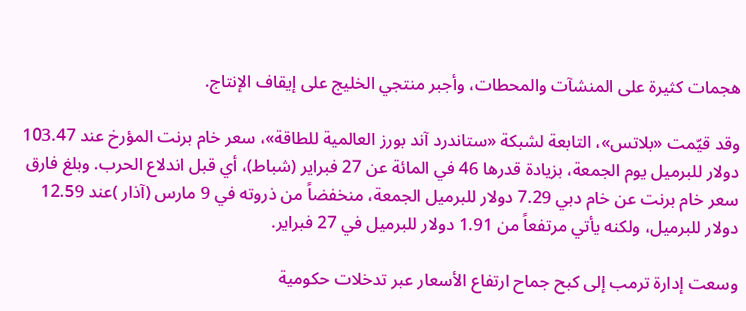هجمات كثيرة على المنشآت والمحطات، وأجبر منتجي الخليج على إيقاف الإنتاج.

وقد قيّمت «بلاتس»، التابعة لشبكة «ستاندرد آند بورز العالمية للطاقة»، سعر خام برنت المؤرخ عند 103.47 دولار للبرميل يوم الجمعة، بزيادة قدرها 46 في المائة عن 27 فبراير (شباط)، أي قبل اندلاع الحرب. وبلغ فارق سعر خام برنت عن خام دبي 7.29 دولار للبرميل الجمعة، منخفضاً من ذروته في 9 مارس (آذار )عند 12.59 دولار للبرميل، ولكنه يأتي مرتفعاً من 1.91 دولار للبرميل في 27 فبراير.

وسعت إدارة ترمب إلى كبح جماح ارتفاع الأسعار عبر تدخلات حكومية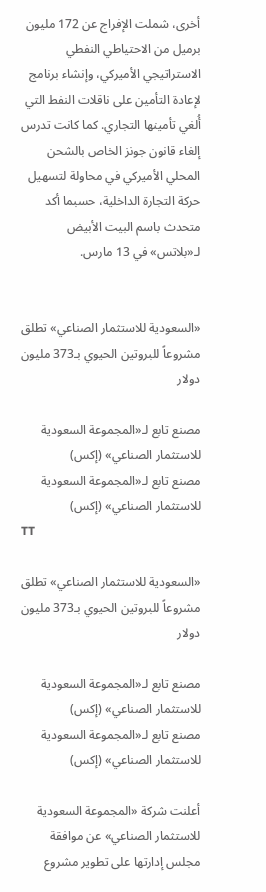أخرى، شملت الإفراج عن 172 مليون برميل من الاحتياطي النفطي الاستراتيجي الأميركي، وإنشاء برنامج لإعادة التأمين على ناقلات النفط التي أُلغي تأمينها التجاري. كما كانت تدرس إلغاء قانون جونز الخاص بالشحن المحلي الأميركي في محاولة لتسهيل حركة التجارة الداخلية، حسبما أكد متحدث باسم البيت الأبيض لـ«بلاتس» في 13 مارس.


«السعودية للاستثمار الصناعي» تطلق مشروعاً للبروتين الحيوي بـ373 مليون دولار

مصنع تابع لـ«المجموعة السعودية للاستثمار الصناعي» (إكس)
مصنع تابع لـ«المجموعة السعودية للاستثمار الصناعي» (إكس)
TT

«السعودية للاستثمار الصناعي» تطلق مشروعاً للبروتين الحيوي بـ373 مليون دولار

مصنع تابع لـ«المجموعة السعودية للاستثمار الصناعي» (إكس)
مصنع تابع لـ«المجموعة السعودية للاستثمار الصناعي» (إكس)

أعلنت شركة «المجموعة السعودية للاستثمار الصناعي» عن موافقة مجلس إدارتها على تطوير مشروع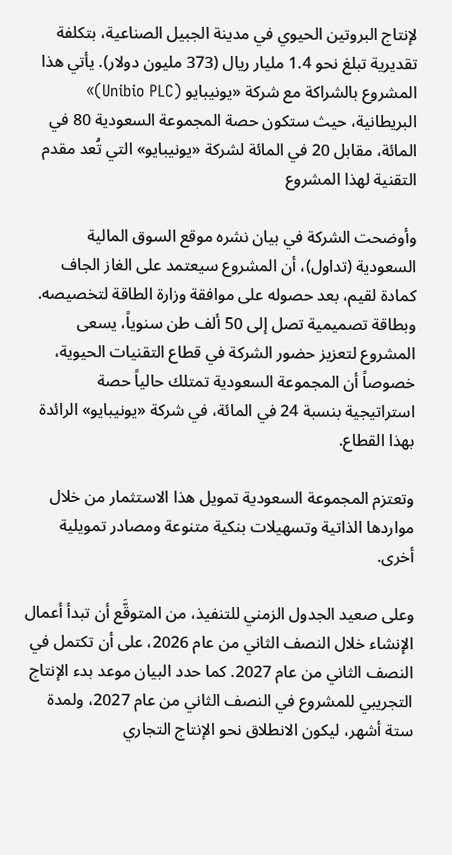لإنتاج البروتين الحيوي في مدينة الجبيل الصناعية، بتكلفة تقديرية تبلغ نحو 1.4 مليار ريال (373 مليون دولار). يأتي هذا المشروع بالشراكة مع شركة «يونيبايو (Unibio PLC)» البريطانية، حيث ستكون حصة المجموعة السعودية 80 في المائة، مقابل 20 في المائة لشركة «يونيبايو» التي تُعد مقدم التقنية لهذا المشروع

وأوضحت الشركة في بيان نشره موقع السوق المالية السعودية (تداول)، أن المشروع سيعتمد على الغاز الجاف كمادة لقيم، بعد حصوله على موافقة وزارة الطاقة لتخصيصه. وبطاقة تصميمية تصل إلى 50 ألف طن سنوياً، يسعى المشروع لتعزيز حضور الشركة في قطاع التقنيات الحيوية، خصوصاً أن المجموعة السعودية تمتلك حالياً حصة استراتيجية بنسبة 24 في المائة، في شركة «يونيبايو» الرائدة بهذا القطاع.

وتعتزم المجموعة السعودية تمويل هذا الاستثمار من خلال مواردها الذاتية وتسهيلات بنكية متنوعة ومصادر تمويلية أخرى.

وعلى صعيد الجدول الزمني للتنفيذ، من المتوقَّع أن تبدأ أعمال الإنشاء خلال النصف الثاني من عام 2026، على أن تكتمل في النصف الثاني من عام 2027. كما حدد البيان موعد بدء الإنتاج التجريبي للمشروع في النصف الثاني من عام 2027، ولمدة ستة أشهر، ليكون الانطلاق نحو الإنتاج التجاري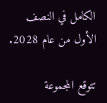الكامل في النصف الأول من عام 2028.

تتوقع المجموعة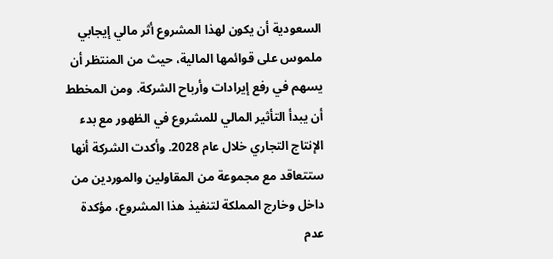السعودية أن يكون لهذا المشروع أثر مالي إيجابي ملموس على قوائمها المالية، حيث من المنتظر أن يسهم في رفع إيرادات وأرباح الشركة. ومن المخطط أن يبدأ التأثير المالي للمشروع في الظهور مع بدء الإنتاج التجاري خلال عام 2028. وأكدت الشركة أنها ستتعاقد مع مجموعة من المقاولين والموردين من داخل وخارج المملكة لتنفيذ هذا المشروع، مؤكدة عدم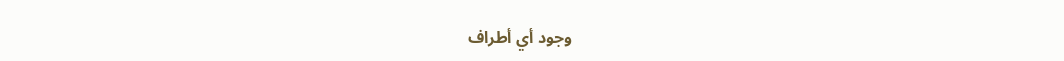وجود أي أطراف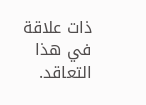ذات علاقة في هذا التعاقد.